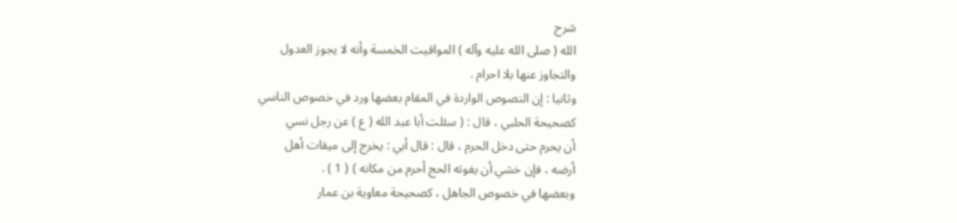شرح
الله ( صلى الله عليه وآله ) المواقيت الخمسة وأنه لا يجوز العدول
والتجاوز عنها بلا احرام .
وثانيا : إن النصوص الواردة في المقام بعضها ورد في خصوص الناسي
كصحيحة الحلبي ، قال : ( سئلت أبا عبد الله ( ع ) عن رجل نسي
أن يحرم حتى دخل الحرم ، قال : قال أبي : يخرج إلى ميقات أهل
أرضه ، فإن خشي أن يفوته الحج أحرم من مكانه ) ( 1 ) .
وبعضها في خصوص الجاهل ، كصحيحة معاوية بن عمار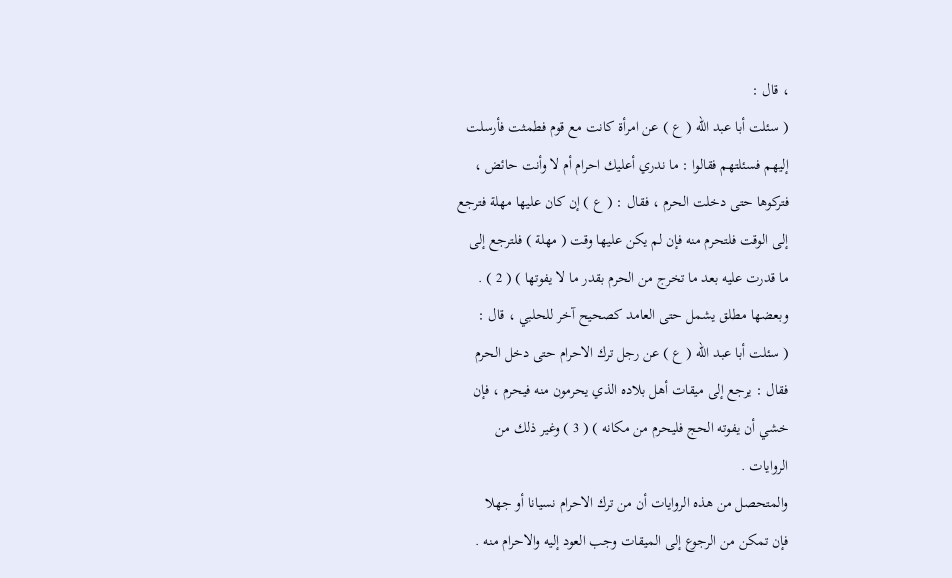، قال :
( سئلت أبا عبد الله ( ع ) عن امرأة كانت مع قوم فطمثت فأرسلت
إليهم فسئلتهم فقالوا : ما ندري أعليك احرام أم لا وأنت حائض ،
فتركوها حتى دخلت الحرم ، فقال : ( ع ) إن كان عليها مهلة فترجع
إلى الوقت فلتحرم منه فإن لم يكن عليها وقت ( مهلة ) فلترجع إلى
ما قدرت عليه بعد ما تخرج من الحرم بقدر ما لا يفوتها ) ( 2 ) .
وبعضها مطلق يشمل حتى العامد كصحيح آخر للحلبي ، قال :
( سئلت أبا عبد الله ( ع ) عن رجل ترك الاحرام حتى دخل الحرم
فقال : يرجع إلى ميقات أهل بلاده الذي يحرمون منه فيحرم ، فإن
خشي أن يفوته الحج فليحرم من مكانه ) ( 3 ) وغير ذلك من
الروايات .
والمتحصل من هذه الروايات أن من ترك الاحرام نسيانا أو جهلا
فإن تمكن من الرجوع إلى الميقات وجب العود إليه والاحرام منه .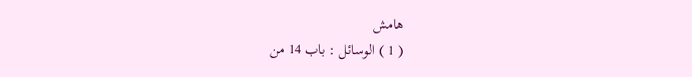هامش
( 1 ) الوسائل : باب 14 من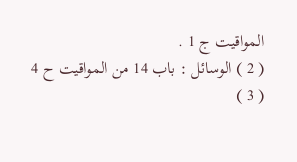المواقيت ج 1 .
( 2 ) الوسائل : باب 14 من المواقيت ح 4
( 3 )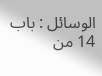الوسائل : باب 14 من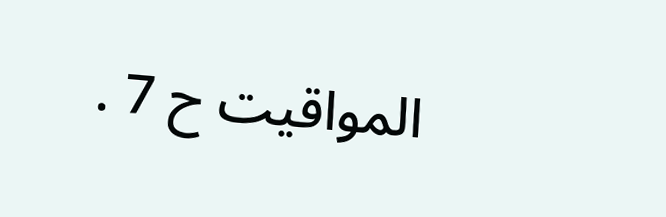المواقيت ح 7 .